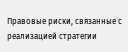Правовые риски, связанные с реализацией стратегии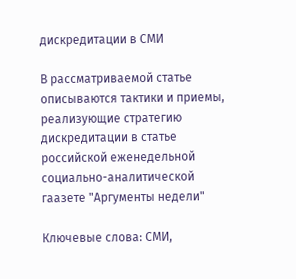дискредитации в СМИ

В рассматриваемой статье описываются тактики и приемы, реализующие стратегию дискредитации в статье российской еженедельной социально-аналитической гаазете "Аргументы недели"

Ключевые слова: СМИ,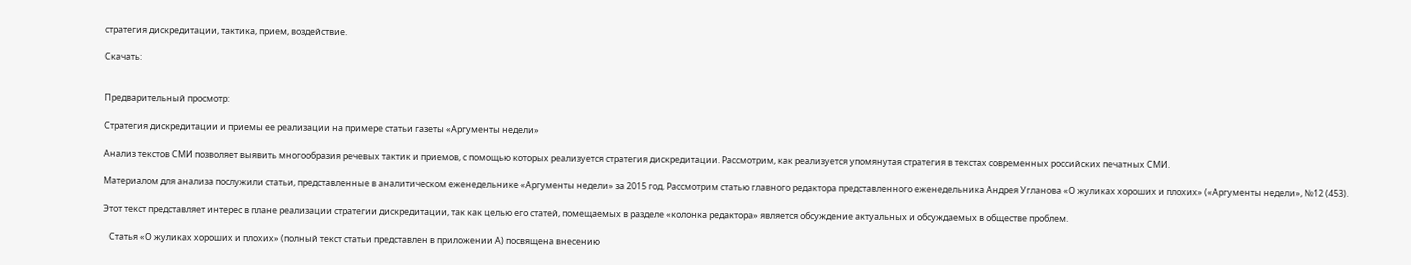стратегия дискредитации, тактика, прием, воздействие.

Скачать:


Предварительный просмотр:

Стратегия дискредитации и приемы ее реализации на примере статьи газеты «Аргументы недели»

Анализ текстов СМИ позволяет выявить многообразия речевых тактик и приемов, с помощью которых реализуется стратегия дискредитации. Рассмотрим, как реализуется упомянутая стратегия в текстах современных российских печатных СМИ.

Материалом для анализа послужили статьи, представленные в аналитическом еженедельнике «Аргументы недели» за 2015 год. Рассмотрим статью главного редактора представленного еженедельника Андрея Угланова «О жуликах хороших и плохих» («Аргументы недели», №12 (453).

Этот текст представляет интерес в плане реализации стратегии дискредитации, так как целью его статей, помещаемых в разделе «колонка редактора» является обсуждение актуальных и обсуждаемых в обществе проблем.

   Статья «О жуликах хороших и плохих» (полный текст статьи представлен в приложении А) посвящена внесению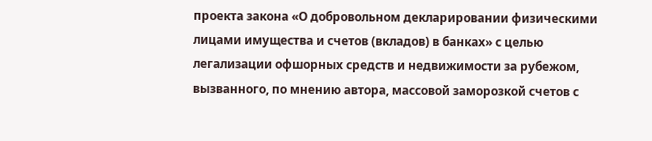проекта закона «О добровольном декларировании физическими лицами имущества и счетов (вкладов) в банках» с целью легализации офшорных средств и недвижимости за рубежом, вызванного, по мнению автора, массовой заморозкой счетов с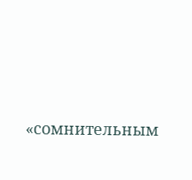«сомнительным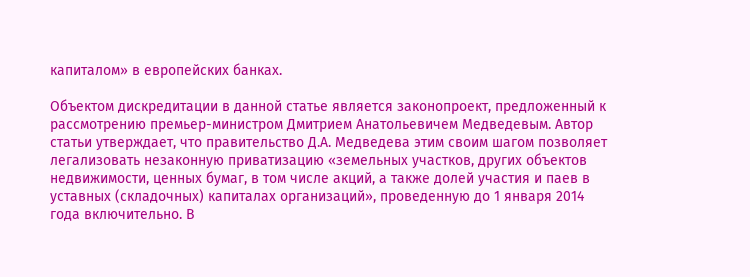капиталом» в европейских банках.

Объектом дискредитации в данной статье является законопроект, предложенный к рассмотрению премьер-министром Дмитрием Анатольевичем Медведевым. Автор статьи утверждает, что правительство Д.А. Медведева этим своим шагом позволяет легализовать незаконную приватизацию «земельных участков, других объектов недвижимости, ценных бумаг, в том числе акций, а также долей участия и паев в уставных (складочных) капиталах организаций», проведенную до 1 января 2014 года включительно. В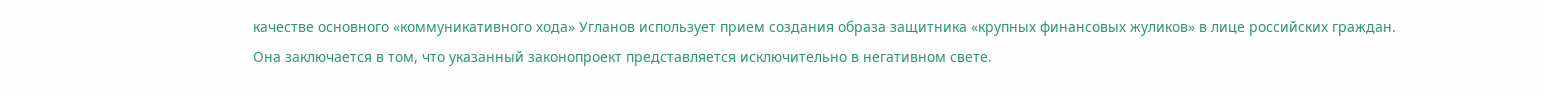качестве основного «коммуникативного хода» Угланов использует прием создания образа защитника «крупных финансовых жуликов» в лице российских граждан. Она заключается в том, что указанный законопроект представляется исключительно в негативном свете.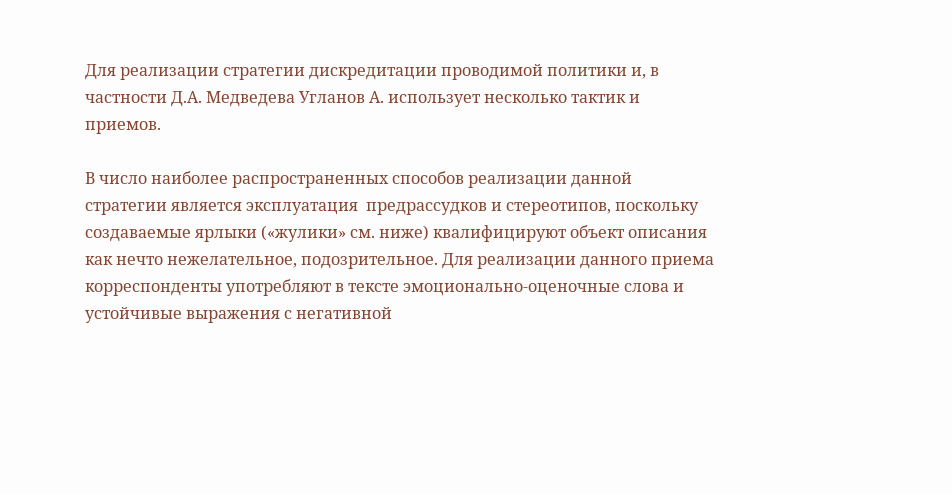Для реализации стратегии дискредитации проводимой политики и, в частности Д.А. Медведева Угланов А. использует несколько тактик и приемов.

В число наиболее распространенных способов реализации данной стратегии является эксплуатация  предрассудков и стереотипов, поскольку создаваемые ярлыки («жулики» см. ниже) квалифицируют объект описания как нечто нежелательное, подозрительное. Для реализации данного приема корреспонденты употребляют в тексте эмоционально-оценочные слова и устойчивые выражения с негативной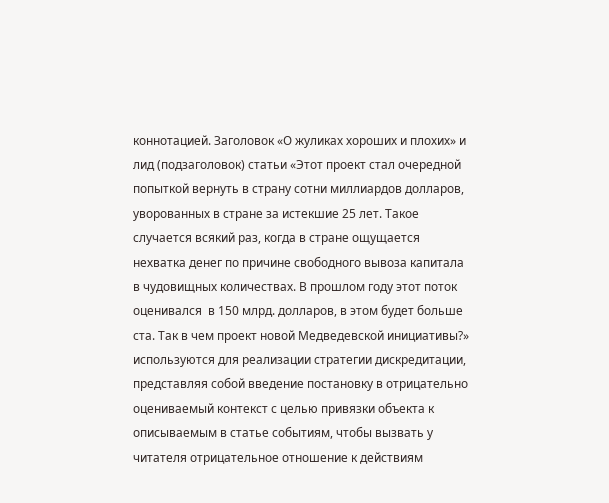коннотацией. Заголовок «О жуликах хороших и плохих» и лид (подзаголовок) статьи «Этот проект стал очередной попыткой вернуть в страну сотни миллиардов долларов, уворованных в стране за истекшие 25 лет. Такое случается всякий раз, когда в стране ощущается нехватка денег по причине свободного вывоза капитала в чудовищных количествах. В прошлом году этот поток оценивался  в 150 млрд. долларов, в этом будет больше ста. Так в чем проект новой Медведевской инициативы?» используются для реализации стратегии дискредитации, представляя собой введение постановку в отрицательно оцениваемый контекст с целью привязки объекта к описываемым в статье событиям, чтобы вызвать у читателя отрицательное отношение к действиям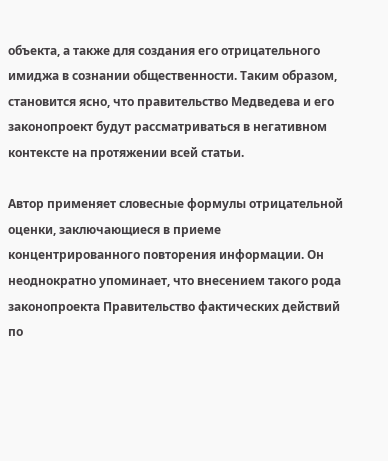объекта, а также для создания его отрицательного имиджа в сознании общественности. Таким образом, становится ясно, что правительство Медведева и его законопроект будут рассматриваться в негативном контексте на протяжении всей статьи.

Автор применяет словесные формулы отрицательной оценки, заключающиеся в приеме концентрированного повторения информации. Он неоднократно упоминает, что внесением такого рода законопроекта Правительство фактических действий по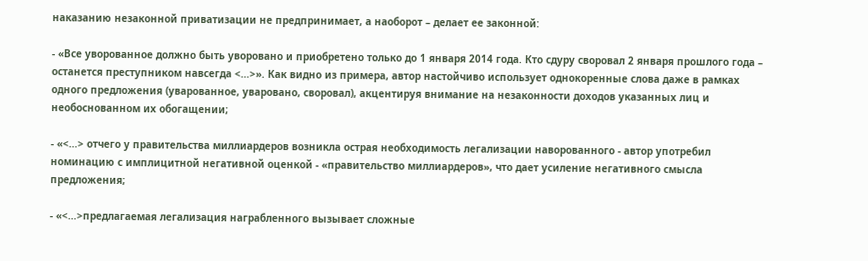наказанию незаконной приватизации не предпринимает, а наоборот – делает ее законной:

- «Все уворованное должно быть уворовано и приобретено только до 1 января 2014 года. Кто сдуру своровал 2 января прошлого года – останется преступником навсегда <…>». Как видно из примера, автор настойчиво использует однокоренные слова даже в рамках одного предложения (уварованное, уваровано, своровал), акцентируя внимание на незаконности доходов указанных лиц и необоснованном их обогащении;

- «<…> отчего у правительства миллиардеров возникла острая необходимость легализации наворованного - автор употребил номинацию с имплицитной негативной оценкой - «правительство миллиардеров», что дает усиление негативного смысла предложения;

- «<…>предлагаемая легализация награбленного вызывает сложные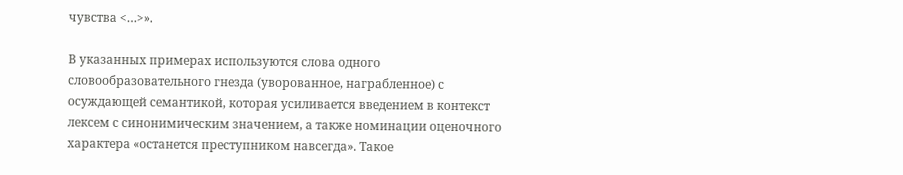чувства <…>».

В указанных примерах используются слова одного словообразовательного гнезда (уворованное, награбленное) с осуждающей семантикой, которая усиливается введением в контекст лексем с синонимическим значением, а также номинации оценочного характера «останется преступником навсегда». Такое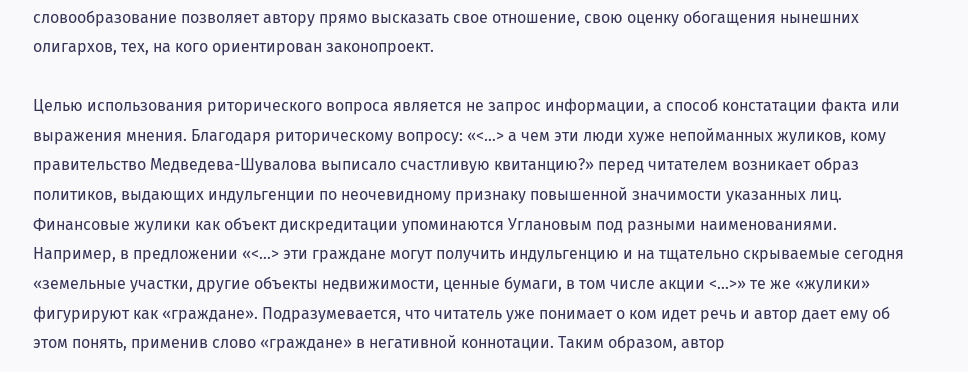словообразование позволяет автору прямо высказать свое отношение, свою оценку обогащения нынешних олигархов, тех, на кого ориентирован законопроект.

Целью использования риторического вопроса является не запрос информации, а способ констатации факта или выражения мнения. Благодаря риторическому вопросу: «<…> а чем эти люди хуже непойманных жуликов, кому правительство Медведева-Шувалова выписало счастливую квитанцию?» перед читателем возникает образ политиков, выдающих индульгенции по неочевидному признаку повышенной значимости указанных лиц. Финансовые жулики как объект дискредитации упоминаются Углановым под разными наименованиями. Например, в предложении «<…> эти граждане могут получить индульгенцию и на тщательно скрываемые сегодня «земельные участки, другие объекты недвижимости, ценные бумаги, в том числе акции <…>» те же «жулики» фигурируют как «граждане». Подразумевается, что читатель уже понимает о ком идет речь и автор дает ему об этом понять, применив слово «граждане» в негативной коннотации. Таким образом, автор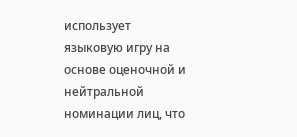использует языковую игру на основе оценочной и нейтральной номинации лиц, что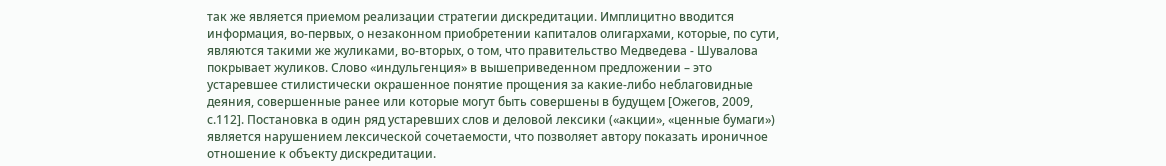так же является приемом реализации стратегии дискредитации. Имплицитно вводится информация, во-первых, о незаконном приобретении капиталов олигархами, которые, по сути, являются такими же жуликами, во-вторых, о том, что правительство Медведева - Шувалова покрывает жуликов. Слово «индульгенция» в вышеприведенном предложении – это устаревшее стилистически окрашенное понятие прощения за какие-либо неблаговидные деяния, совершенные ранее или которые могут быть совершены в будущем [Ожегов, 2009, с.112]. Постановка в один ряд устаревших слов и деловой лексики («акции», «ценные бумаги») является нарушением лексической сочетаемости, что позволяет автору показать ироничное отношение к объекту дискредитации.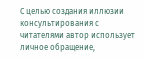С целью создания иллюзии консультирования с читателями автор использует личное обращение,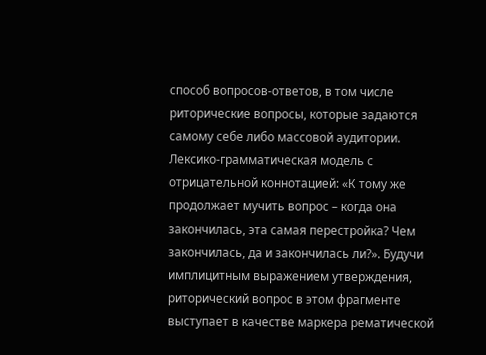способ вопросов-ответов, в том числе риторические вопросы, которые задаются самому себе либо массовой аудитории. Лексико-грамматическая модель с отрицательной коннотацией: «К тому же продолжает мучить вопрос – когда она закончилась, эта самая перестройка? Чем закончилась, да и закончилась ли?». Будучи имплицитным выражением утверждения, риторический вопрос в этом фрагменте выступает в качестве маркера рематической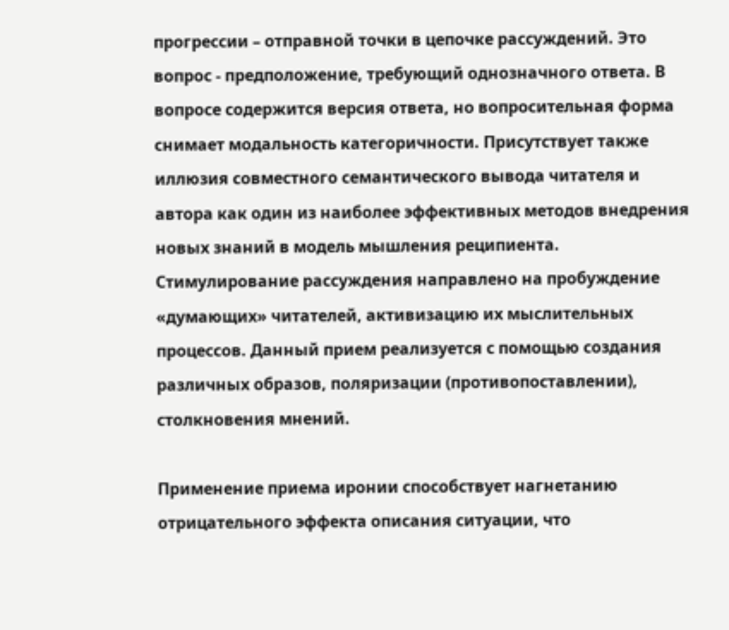прогрессии – отправной точки в цепочке рассуждений. Это вопрос - предположение, требующий однозначного ответа. В вопросе содержится версия ответа, но вопросительная форма снимает модальность категоричности. Присутствует также иллюзия совместного семантического вывода читателя и автора как один из наиболее эффективных методов внедрения новых знаний в модель мышления реципиента. Стимулирование рассуждения направлено на пробуждение «думающих» читателей, активизацию их мыслительных процессов. Данный прием реализуется с помощью создания различных образов, поляризации (противопоставлении), столкновения мнений.

Применение приема иронии способствует нагнетанию отрицательного эффекта описания ситуации, что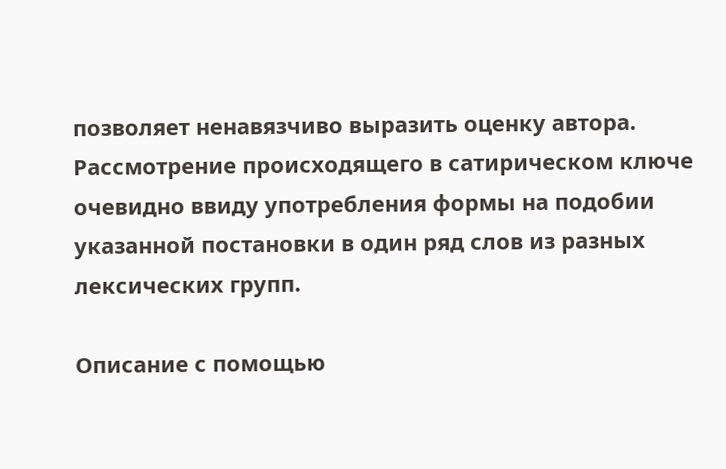позволяет ненавязчиво выразить оценку автора. Рассмотрение происходящего в сатирическом ключе очевидно ввиду употребления формы на подобии указанной постановки в один ряд слов из разных лексических групп.

Описание с помощью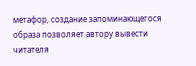метафор, создание запоминающегося образа позволяет автору вывести читателя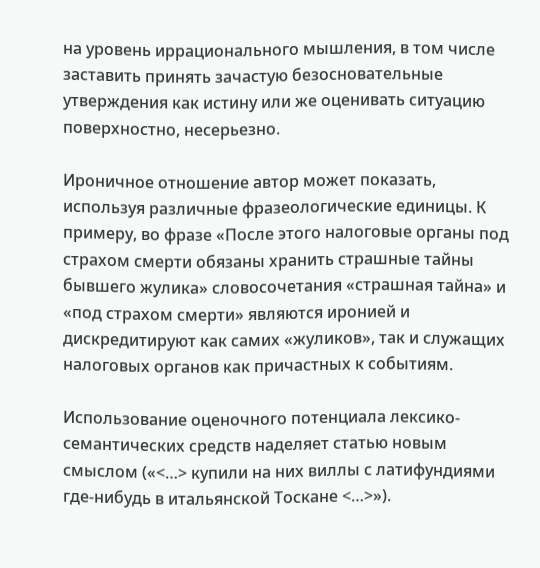на уровень иррационального мышления, в том числе заставить принять зачастую безосновательные утверждения как истину или же оценивать ситуацию поверхностно, несерьезно.

Ироничное отношение автор может показать, используя различные фразеологические единицы. К примеру, во фразе «После этого налоговые органы под страхом смерти обязаны хранить страшные тайны бывшего жулика» словосочетания «страшная тайна» и «под страхом смерти» являются иронией и дискредитируют как самих «жуликов», так и служащих налоговых органов как причастных к событиям.

Использование оценочного потенциала лексико-семантических средств наделяет статью новым смыслом («<…> купили на них виллы с латифундиями где-нибудь в итальянской Тоскане <…>»).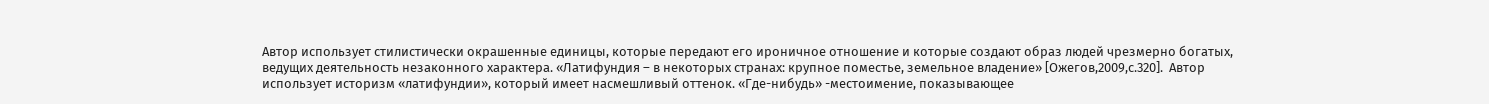Автор использует стилистически окрашенные единицы, которые передают его ироничное отношение и которые создают образ людей чрезмерно богатых, ведущих деятельность незаконного характера. «Латифундия – в некоторых странах: крупное поместье, земельное владение» [Ожегов,2009,с.320].  Автор использует историзм «латифундии», который имеет насмешливый оттенок. «Где-нибудь» -местоимение, показывающее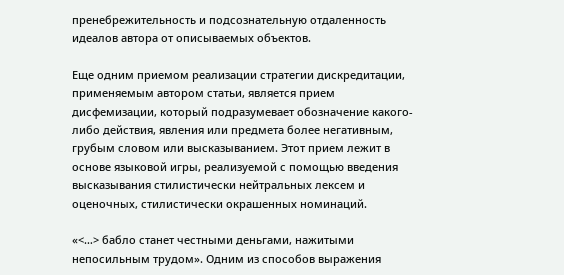пренебрежительность и подсознательную отдаленность идеалов автора от описываемых объектов.

Еще одним приемом реализации стратегии дискредитации, применяемым автором статьи, является прием дисфемизации, который подразумевает обозначение какого-либо действия, явления или предмета более негативным, грубым словом или высказыванием. Этот прием лежит в основе языковой игры, реализуемой с помощью введения высказывания стилистически нейтральных лексем и оценочных, стилистически окрашенных номинаций.

«<…> бабло станет честными деньгами, нажитыми непосильным трудом». Одним из способов выражения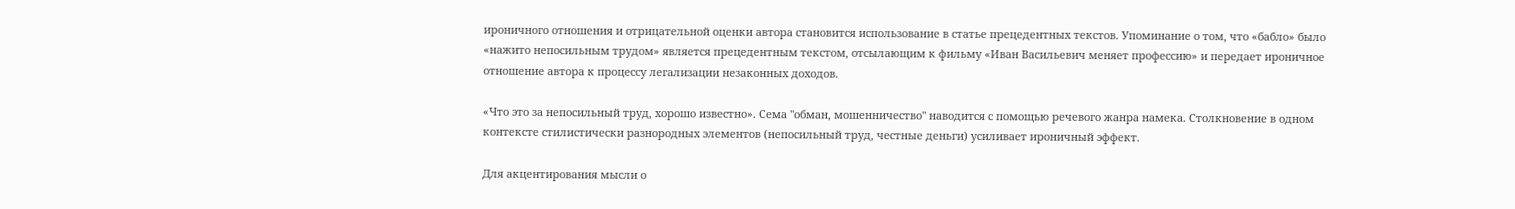ироничного отношения и отрицательной оценки автора становится использование в статье прецедентных текстов. Упоминание о том, что «бабло» было «нажито непосильным трудом» является прецедентным текстом, отсылающим к фильму «Иван Васильевич меняет профессию» и передает ироничное отношение автора к процессу легализации незаконных доходов.

«Что это за непосильный труд, хорошо известно». Сема "обман, мошенничество" наводится с помощью речевого жанра намека. Столкновение в одном контексте стилистически разнородных элементов (непосильный труд, честные деньги) усиливает ироничный эффект.

Для акцентирования мысли о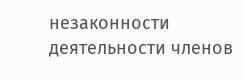незаконности деятельности членов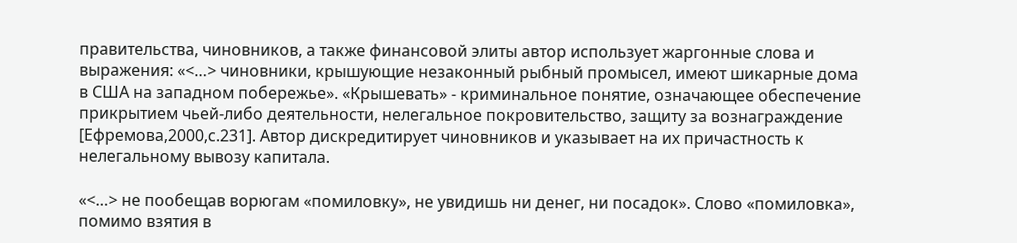правительства, чиновников, а также финансовой элиты автор использует жаргонные слова и выражения: «<…> чиновники, крышующие незаконный рыбный промысел, имеют шикарные дома в США на западном побережье». «Крышевать» - криминальное понятие, означающее обеспечение прикрытием чьей-либо деятельности, нелегальное покровительство, защиту за вознаграждение [Ефремова,2000,с.231]. Автор дискредитирует чиновников и указывает на их причастность к нелегальному вывозу капитала.

«<…> не пообещав ворюгам «помиловку», не увидишь ни денег, ни посадок». Слово «помиловка», помимо взятия в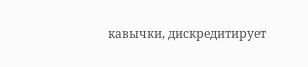кавычки, дискредитирует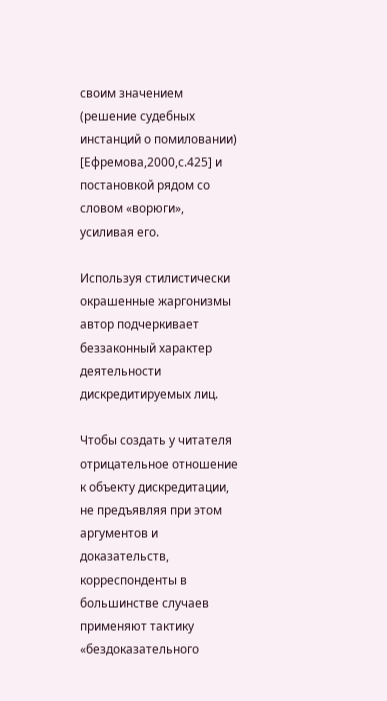своим значением (решение судебных инстанций о помиловании) [Ефремова,2000,с.425] и постановкой рядом со словом «ворюги», усиливая его.

Используя стилистически окрашенные жаргонизмы автор подчеркивает беззаконный характер деятельности дискредитируемых лиц.

Чтобы создать у читателя отрицательное отношение к объекту дискредитации, не предъявляя при этом аргументов и доказательств, корреспонденты в большинстве случаев применяют тактику «бездоказательного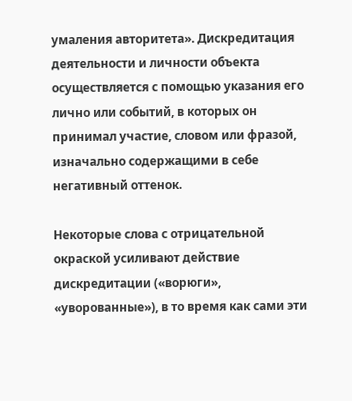умаления авторитета». Дискредитация деятельности и личности объекта осуществляется с помощью указания его лично или событий, в которых он принимал участие, словом или фразой, изначально содержащими в себе негативный оттенок.

Некоторые слова с отрицательной окраской усиливают действие дискредитации («ворюги», «уворованные»), в то время как сами эти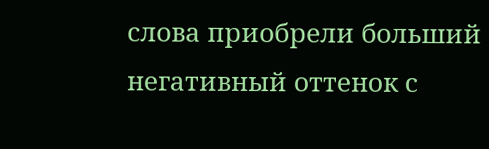слова приобрели больший негативный оттенок с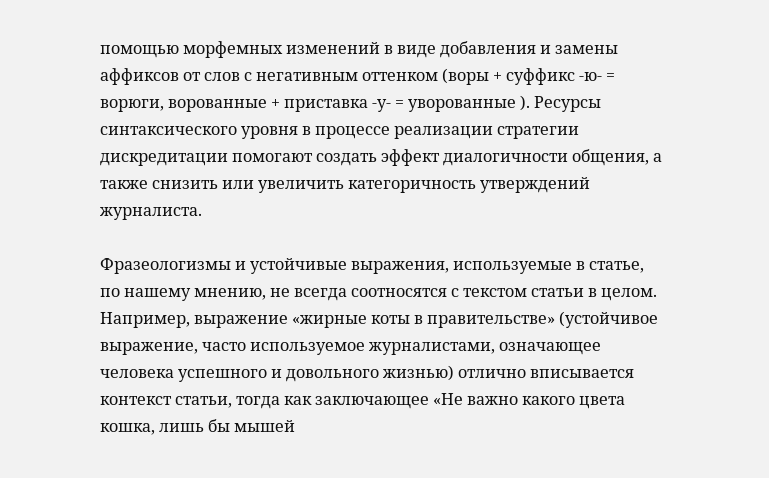помощью морфемных изменений в виде добавления и замены аффиксов от слов с негативным оттенком (воры + суффикс -ю- = ворюги, ворованные + приставка -у- = уворованные ). Ресурсы синтаксического уровня в процессе реализации стратегии дискредитации помогают создать эффект диалогичности общения, а также снизить или увеличить категоричность утверждений журналиста.

Фразеологизмы и устойчивые выражения, используемые в статье, по нашему мнению, не всегда соотносятся с текстом статьи в целом. Например, выражение «жирные коты в правительстве» (устойчивое выражение, часто используемое журналистами, означающее человека успешного и довольного жизнью) отлично вписывается контекст статьи, тогда как заключающее «Не важно какого цвета кошка, лишь бы мышей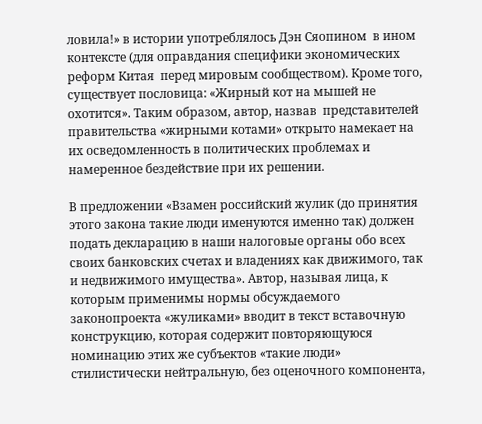ловила!» в истории употреблялось Дэн Сяопином  в ином контексте (для оправдания специфики экономических реформ Китая  перед мировым сообществом). Кроме того, существует пословица: «Жирный кот на мышей не охотится». Таким образом, автор, назвав  представителей правительства «жирными котами» открыто намекает на их осведомленность в политических проблемах и намеренное бездействие при их решении.

В предложении «Взамен российский жулик (до принятия этого закона такие люди именуются именно так) должен подать декларацию в наши налоговые органы обо всех своих банковских счетах и владениях как движимого, так и недвижимого имущества». Автор, называя лица, к которым применимы нормы обсуждаемого законопроекта «жуликами» вводит в текст вставочную конструкцию, которая содержит повторяющуюся номинацию этих же субъектов «такие люди» стилистически нейтральную, без оценочного компонента,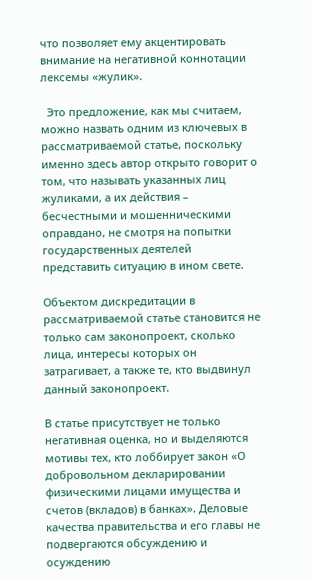что позволяет ему акцентировать внимание на негативной коннотации лексемы «жулик».

  Это предложение, как мы считаем, можно назвать одним из ключевых в рассматриваемой статье, поскольку именно здесь автор открыто говорит о том, что называть указанных лиц жуликами, а их действия – бесчестными и мошенническими оправдано, не смотря на попытки государственных деятелей представить ситуацию в ином свете.

Объектом дискредитации в рассматриваемой статье становится не только сам законопроект, сколько лица, интересы которых он затрагивает, а также те, кто выдвинул данный законопроект.

В статье присутствует не только негативная оценка, но и выделяются мотивы тех, кто лоббирует закон «О добровольном декларировании физическими лицами имущества и счетов (вкладов) в банках». Деловые качества правительства и его главы не подвергаются обсуждению и осуждению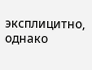эксплицитно, однако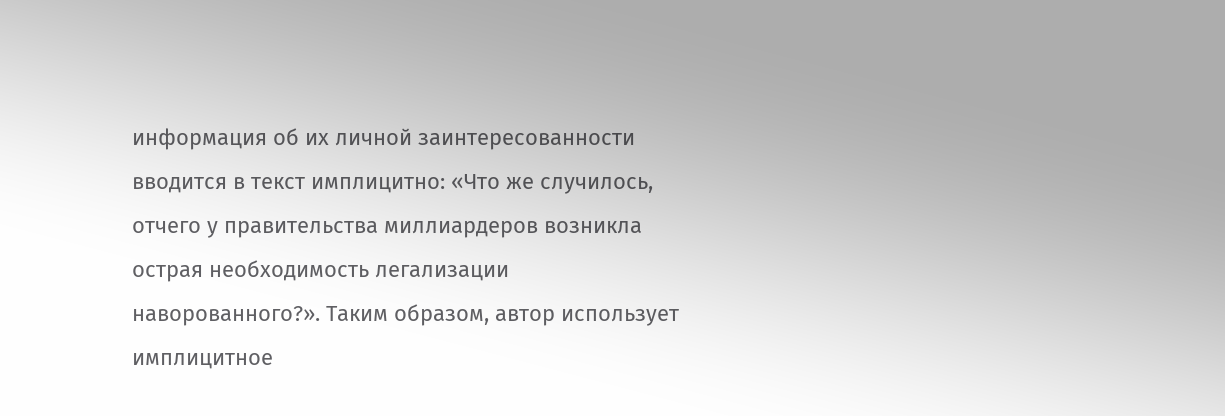информация об их личной заинтересованности вводится в текст имплицитно: «Что же случилось, отчего у правительства миллиардеров возникла острая необходимость легализации наворованного?». Таким образом, автор использует имплицитное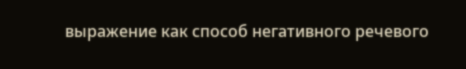выражение как способ негативного речевого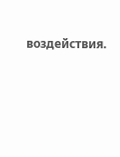воздействия.